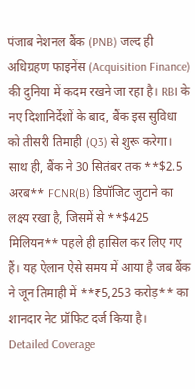पंजाब नेशनल बैंक (PNB) जल्द ही अधिग्रहण फाइनेंस (Acquisition Finance) की दुनिया में कदम रखने जा रहा है। RBI के नए दिशानिर्देशों के बाद, बैंक इस सुविधा को तीसरी तिमाही (Q3) से शुरू करेगा। साथ ही, बैंक ने 30 सितंबर तक **$2.5 अरब** FCNR(B) डिपॉजिट जुटाने का लक्ष्य रखा है, जिसमें से **$425 मिलियन** पहले ही हासिल कर लिए गए हैं। यह ऐलान ऐसे समय में आया है जब बैंक ने जून तिमाही में **₹5,253 करोड़** का शानदार नेट प्रॉफिट दर्ज किया है।
Detailed Coverage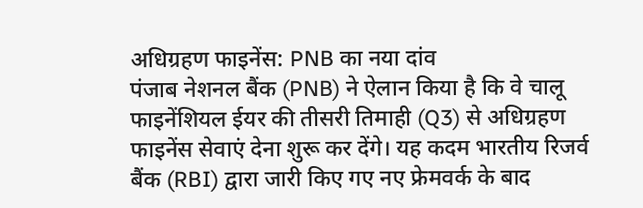अधिग्रहण फाइनेंस: PNB का नया दांव
पंजाब नेशनल बैंक (PNB) ने ऐलान किया है कि वे चालू फाइनेंशियल ईयर की तीसरी तिमाही (Q3) से अधिग्रहण फाइनेंस सेवाएं देना शुरू कर देंगे। यह कदम भारतीय रिजर्व बैंक (RBI) द्वारा जारी किए गए नए फ्रेमवर्क के बाद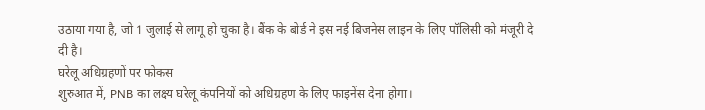उठाया गया है, जो 1 जुलाई से लागू हो चुका है। बैंक के बोर्ड ने इस नई बिजनेस लाइन के लिए पॉलिसी को मंजूरी दे दी है।
घरेलू अधिग्रहणों पर फोकस
शुरुआत में, PNB का लक्ष्य घरेलू कंपनियों को अधिग्रहण के लिए फाइनेंस देना होगा।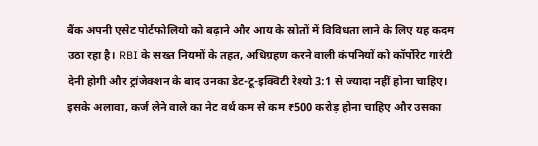बैंक अपनी एसेट पोर्टफोलियो को बढ़ाने और आय के स्रोतों में विविधता लाने के लिए यह कदम उठा रहा है। RBI के सख्त नियमों के तहत, अधिग्रहण करने वाली कंपनियों को कॉर्पोरेट गारंटी देनी होगी और ट्रांजेक्शन के बाद उनका डेट-टू-इक्विटी रेश्यो 3:1 से ज्यादा नहीं होना चाहिए। इसके अलावा, कर्ज लेने वाले का नेट वर्थ कम से कम ₹500 करोड़ होना चाहिए और उसका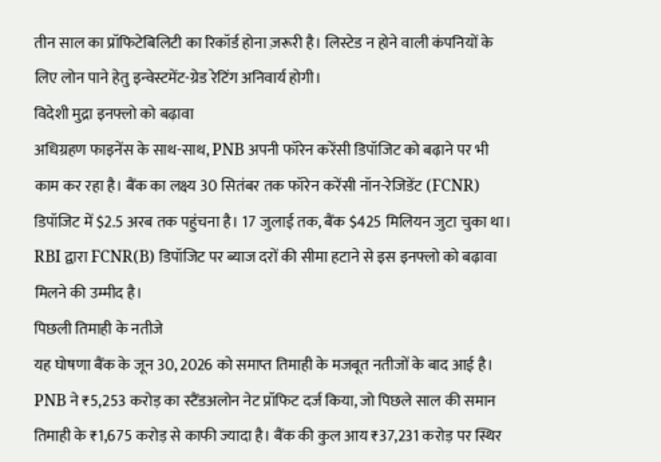तीन साल का प्रॉफिटेबिलिटी का रिकॉर्ड होना ज़रूरी है। लिस्टेड न होने वाली कंपनियों के लिए लोन पाने हेतु इन्वेस्टमेंट-ग्रेड रेटिंग अनिवार्य होगी।
विदेशी मुद्रा इनफ्लो को बढ़ावा
अधिग्रहण फाइनेंस के साथ-साथ, PNB अपनी फॉरेन करेंसी डिपॉजिट को बढ़ाने पर भी काम कर रहा है। बैंक का लक्ष्य 30 सितंबर तक फॉरेन करेंसी नॉन-रेजिडेंट (FCNR) डिपॉजिट में $2.5 अरब तक पहुंचना है। 17 जुलाई तक, बैंक $425 मिलियन जुटा चुका था। RBI द्वारा FCNR(B) डिपॉजिट पर ब्याज दरों की सीमा हटाने से इस इनफ्लो को बढ़ावा मिलने की उम्मीद है।
पिछली तिमाही के नतीजे
यह घोषणा बैंक के जून 30, 2026 को समाप्त तिमाही के मजबूत नतीजों के बाद आई है। PNB ने ₹5,253 करोड़ का स्टैंडअलोन नेट प्रॉफिट दर्ज किया, जो पिछले साल की समान तिमाही के ₹1,675 करोड़ से काफी ज्यादा है। बैंक की कुल आय ₹37,231 करोड़ पर स्थिर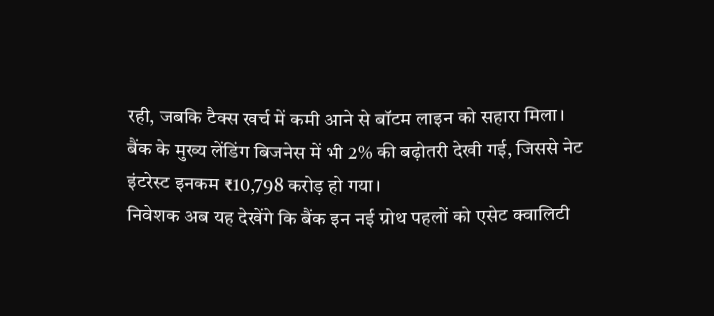रही, जबकि टैक्स खर्च में कमी आने से बॉटम लाइन को सहारा मिला। बैंक के मुख्य लेंडिंग बिजनेस में भी 2% की बढ़ोतरी देखी गई, जिससे नेट इंटरेस्ट इनकम ₹10,798 करोड़ हो गया।
निवेशक अब यह देखेंगे कि बैंक इन नई ग्रोथ पहलों को एसेट क्वालिटी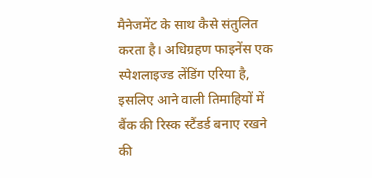मैनेजमेंट के साथ कैसे संतुलित करता है। अधिग्रहण फाइनेंस एक स्पेशलाइज्ड लेंडिंग एरिया है, इसलिए आने वाली तिमाहियों में बैंक की रिस्क स्टैंडर्ड बनाए रखने की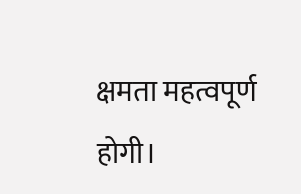क्षमता महत्वपूर्ण होगी।